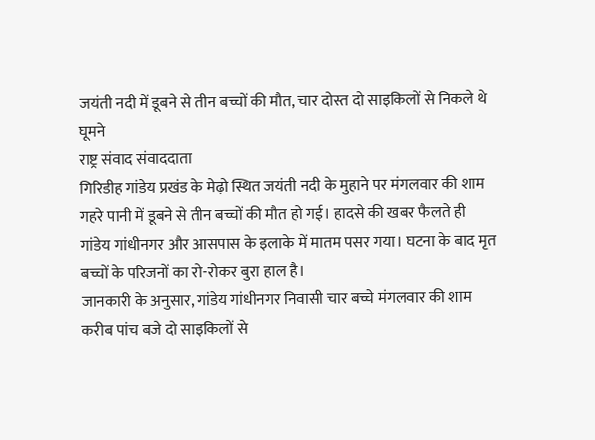जयंती नदी में डूबने से तीन बच्चों की मौत, चार दोस्त दो साइकिलों से निकले थे घूमने
राष्ट्र संवाद संवाददाता
गिरिडीह गांडेय प्रखंड के मेढ़ो स्थित जयंती नदी के मुहाने पर मंगलवार की शाम गहरे पानी में डूबने से तीन बच्चों की मौत हो गई। हादसे की खबर फैलते ही गांडेय गांधीनगर और आसपास के इलाके में मातम पसर गया। घटना के बाद मृत बच्चों के परिजनों का रो-रोकर बुरा हाल है।
जानकारी के अनुसार, गांडेय गांधीनगर निवासी चार बच्चे मंगलवार की शाम करीब पांच बजे दो साइकिलों से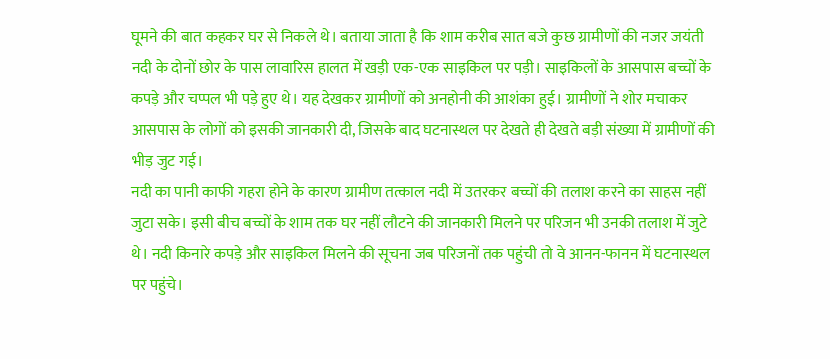घूमने की बात कहकर घर से निकले थे। बताया जाता है कि शाम करीब सात बजे कुछ ग्रामीणों की नजर जयंती नदी के दोनों छोर के पास लावारिस हालत में खड़ी एक-एक साइकिल पर पड़ी। साइकिलों के आसपास बच्चों के कपड़े और चप्पल भी पड़े हुए थे। यह देखकर ग्रामीणों को अनहोनी की आशंका हुई। ग्रामीणों ने शोर मचाकर आसपास के लोगों को इसकी जानकारी दी, जिसके बाद घटनास्थल पर देखते ही देखते बड़ी संख्या में ग्रामीणों की भीड़ जुट गई।
नदी का पानी काफी गहरा होने के कारण ग्रामीण तत्काल नदी में उतरकर बच्चों की तलाश करने का साहस नहीं जुटा सके। इसी बीच बच्चों के शाम तक घर नहीं लौटने की जानकारी मिलने पर परिजन भी उनकी तलाश में जुटे थे। नदी किनारे कपड़े और साइकिल मिलने की सूचना जब परिजनों तक पहुंची तो वे आनन-फानन में घटनास्थल पर पहुंचे।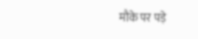मौके पर पड़े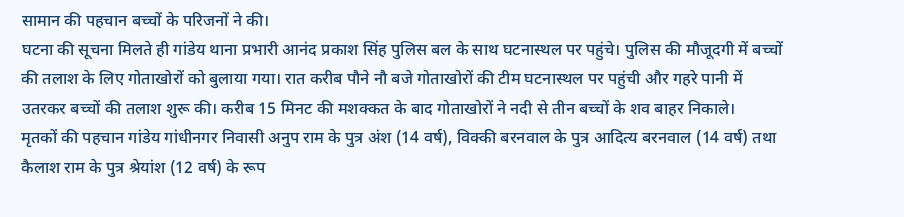सामान की पहचान बच्चों के परिजनों ने की।
घटना की सूचना मिलते ही गांडेय थाना प्रभारी आनंद प्रकाश सिंह पुलिस बल के साथ घटनास्थल पर पहुंचे। पुलिस की मौजूदगी में बच्चों की तलाश के लिए गोताखोरों को बुलाया गया। रात करीब पौने नौ बजे गोताखोरों की टीम घटनास्थल पर पहुंची और गहरे पानी में उतरकर बच्चों की तलाश शुरू की। करीब 15 मिनट की मशक्कत के बाद गोताखोरों ने नदी से तीन बच्चों के शव बाहर निकाले।
मृतकों की पहचान गांडेय गांधीनगर निवासी अनुप राम के पुत्र अंश (14 वर्ष), विक्की बरनवाल के पुत्र आदित्य बरनवाल (14 वर्ष) तथा कैलाश राम के पुत्र श्रेयांश (12 वर्ष) के रूप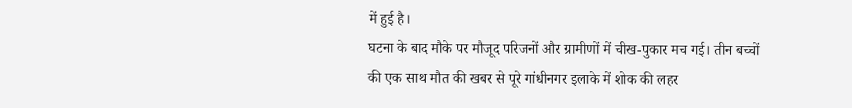में हुई है।
घटना के बाद मौके पर मौजूद परिजनों और ग्रामीणों में चीख-पुकार मच गई। तीन बच्चों की एक साथ मौत की खबर से पूरे गांधीनगर इलाके में शोक की लहर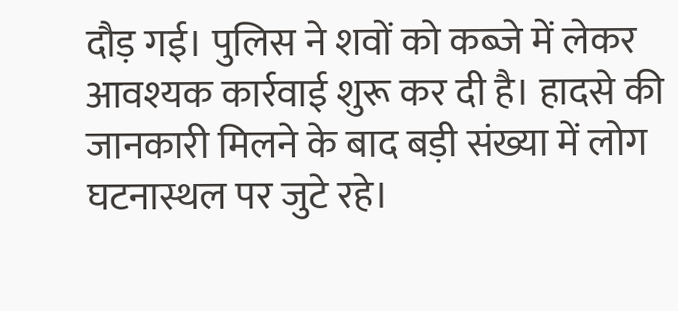दौड़ गई। पुलिस ने शवों को कब्जे में लेकर आवश्यक कार्रवाई शुरू कर दी है। हादसे की जानकारी मिलने के बाद बड़ी संख्या में लोग घटनास्थल पर जुटे रहे।